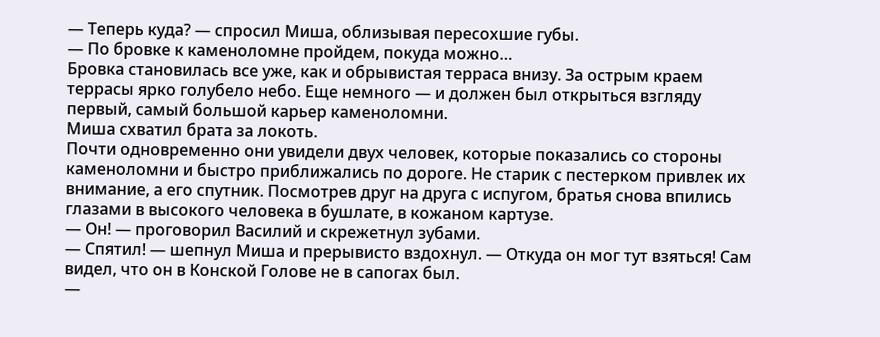— Теперь куда? — спросил Миша, облизывая пересохшие губы.
— По бровке к каменоломне пройдем, покуда можно…
Бровка становилась все уже, как и обрывистая терраса внизу. За острым краем террасы ярко голубело небо. Еще немного — и должен был открыться взгляду первый, самый большой карьер каменоломни.
Миша схватил брата за локоть.
Почти одновременно они увидели двух человек, которые показались со стороны каменоломни и быстро приближались по дороге. Не старик с пестерком привлек их внимание, а его спутник. Посмотрев друг на друга с испугом, братья снова впились глазами в высокого человека в бушлате, в кожаном картузе.
— Он! — проговорил Василий и скрежетнул зубами.
— Спятил! — шепнул Миша и прерывисто вздохнул. — Откуда он мог тут взяться! Сам видел, что он в Конской Голове не в сапогах был.
—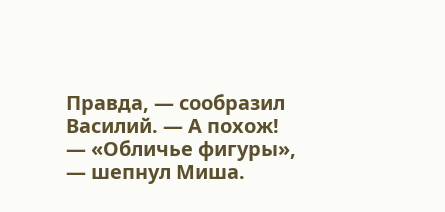Правда, — сообразил Василий. — А похож!
— «Обличье фигуры», — шепнул Миша.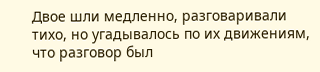Двое шли медленно, разговаривали тихо, но угадывалось по их движениям, что разговор был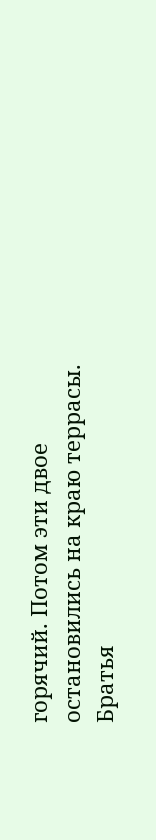горячий. Потом эти двое остановились на краю террасы. Братья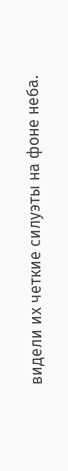видели их четкие силуэты на фоне неба.